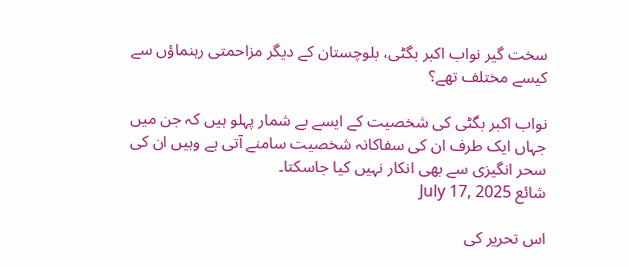سخت گیر نواب اکبر بگٹی، بلوچستان کے دیگر مزاحمتی رہنماؤں سے کیسے مختلف تھے؟

نواب اکبر بگٹی کی شخصیت کے ایسے بے شمار پہلو ہیں کہ جن میں جہاں ایک طرف ان کی سفاکانہ شخصیت سامنے آتی ہے وہیں ان کی سحر انگیزی سے بھی انکار نہیں کیا جاسکتا۔
شائع July 17, 2025

اس تحریر کی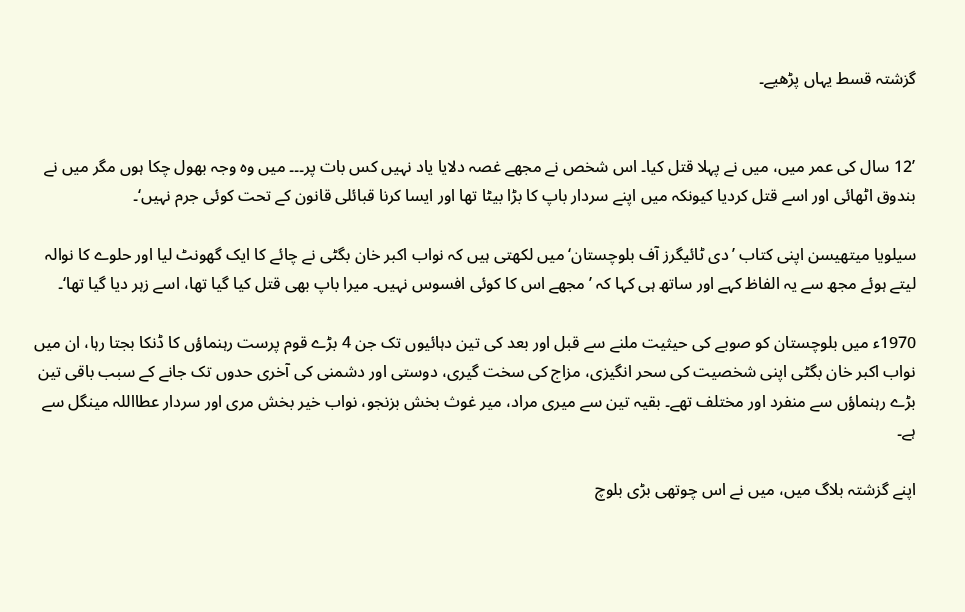گزشتہ قسط یہاں پڑھیے۔


’12 سال کی عمر میں، میں نے پہلا قتل کیا۔ اس شخص نے مجھے غصہ دلایا یاد نہیں کس بات پر۔۔۔ میں وہ وجہ بھول چکا ہوں مگر میں نے بندوق اٹھائی اور اسے قتل کردیا کیونکہ میں اپنے سردار باپ کا بڑا بیٹا تھا اور ایسا کرنا قبائلی قانون کے تحت کوئی جرم نہیں‘۔

سیلویا میتھیسن اپنی کتاب ’دی ٹائیگرز آف بلوچستان‘ میں لکھتی ہیں کہ نواب اکبر خان بگٹی نے چائے کا ایک گھونٹ لیا اور حلوے کا نوالہ لیتے ہوئے مجھ سے یہ الفاظ کہے اور ساتھ ہی کہا کہ ’مجھے اس کا کوئی افسوس نہیں۔ میرا باپ بھی قتل کیا گیا تھا، اسے زہر دیا گیا تھا‘۔

1970ء میں بلوچستان کو صوبے کی حیثیت ملنے سے قبل اور بعد کی تین دہائیوں تک جن 4 بڑے قوم پرست رہنماؤں کا ڈنکا بجتا رہا، ان میں نواب اکبر خان بگٹی اپنی شخصیت کی سحر انگیزی، مزاج کی سخت گیری، دوستی اور دشمنی کی آخری حدوں تک جانے کے سبب باقی تین بڑے رہنماؤں سے منفرد اور مختلف تھے۔ بقیہ تین سے میری مراد، میر غوث بخش بزنجو، نواب خیر بخش مری اور سردار عطااللہ مینگل سے ہے۔

اپنے گزشتہ بلاگ میں، میں نے اس چوتھی بڑی بلوچ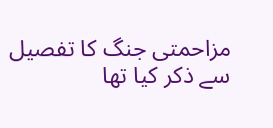مزاحمتی جنگ کا تفصیل سے ذکر کیا تھا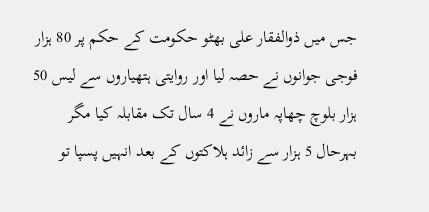جس میں ذوالفقار علی بھٹو حکومت کے حکم پر 80 ہزار فوجی جوانوں نے حصہ لیا اور روایتی ہتھیاروں سے لیس 50 ہزار بلوچ چھاپہ ماروں نے 4 سال تک مقابلہ کیا مگر بہرحال 5 ہزار سے زائد ہلاکتوں کے بعد انہیں پسپا تو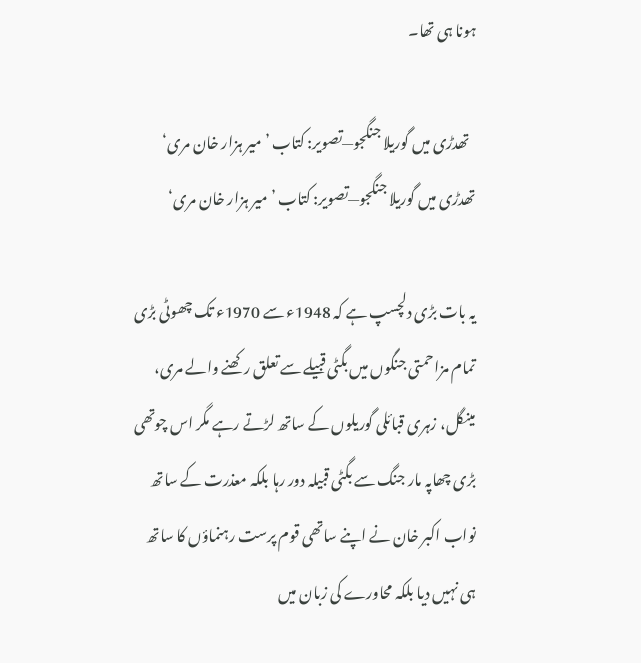ہونا ہی تھا۔

  تھدڑی میں گوریلا جنگجو—تصویر: کتاب ’میر ہزار خان مری‘
تھدڑی میں گوریلا جنگجو—تصویر: کتاب ’میر ہزار خان مری‘

یہ بات بڑی دلچسپ ہے کہ 1948ء سے 1970ء تک چھوٹی بڑی تمام مزاحمتی جنگوں میں بگٹی قبیلے سے تعلق رکھنے والے مری، مینگل، زہری قبائلی گوریلوں کے ساتھ لڑتے رہے مگر اس چوتھی بڑی چھاپہ مار جنگ سے بگٹی قبیلہ دور رہا بلکہ معذرت کے ساتھ نواب اکبر خان نے اپنے ساتھی قوم پرست رہنماؤں کا ساتھ ہی نہیں دیا بلکہ محاورے کی زبان میں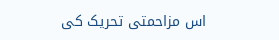اس مزاحمتی تحریک کی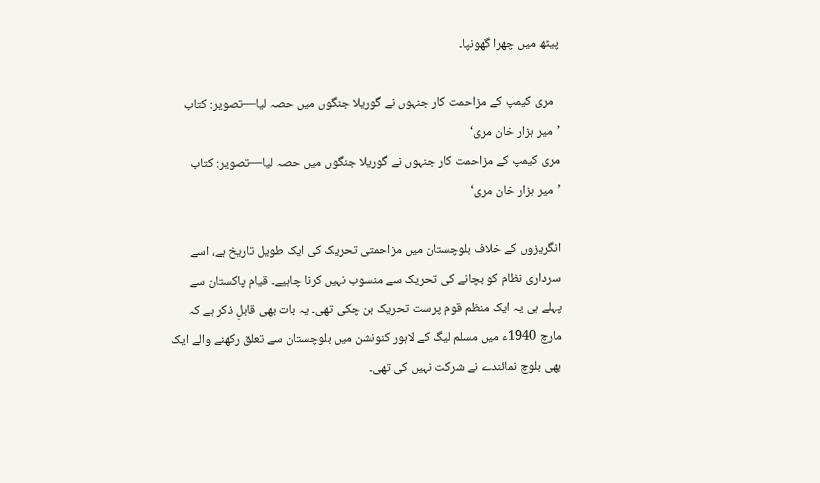پیٹھ میں چھرا گھونپا۔

  مری کیمپ کے مزاحمت کار جنہوں نے گوریلا جنگوں میں حصہ لیا—تصویر: کتاب ’میر ہزار خان مری‘
مری کیمپ کے مزاحمت کار جنہوں نے گوریلا جنگوں میں حصہ لیا—تصویر: کتاب ’میر ہزار خان مری‘

انگریزوں کے خلاف بلوچستان میں مزاحمتی تحریک کی ایک طویل تاریخ ہے، اسے سرداری نظام کو بچانے کی تحریک سے منسوب نہیں کرنا چاہیے۔ قیام پاکستان سے پہلے ہی یہ ایک منظم قوم پرست تحریک بن چکی تھی۔ یہ بات بھی قابلِ ذکر ہے کہ مارچ 1940ء میں مسلم لیگ کے لاہور کنونشن میں بلوچستان سے تعلق رکھنے والے ایک بھی بلوچ نمائندے نے شرکت نہیں کی تھی۔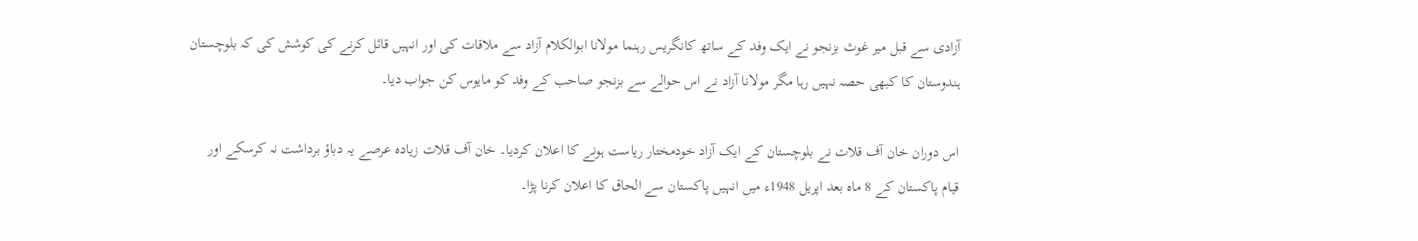آزادی سے قبل میر غوث بزنجو نے ایک وفد کے ساتھ کانگریس رہنما مولانا ابوالکلام آزاد سے ملاقات کی اور انہیں قائل کرنے کی کوشش کی کہ بلوچستان ہندوستان کا کبھی حصہ نہیں رہا مگر مولانا آزاد نے اس حوالے سے بزنجو صاحب کے وفد کو مایوس کن جواب دیا۔

اس دوران خان آف قلات نے بلوچستان کے ایک آزاد خودمختار ریاست ہونے کا اعلان کردیا۔ خان آف قلات زیادہ عرصے یہ دباؤ برداشت نہ کرسکے اور قیام پاکستان کے 8 ماہ بعد اپریل 1948ء میں انہیں پاکستان سے الحاق کا اعلان کرنا پڑا۔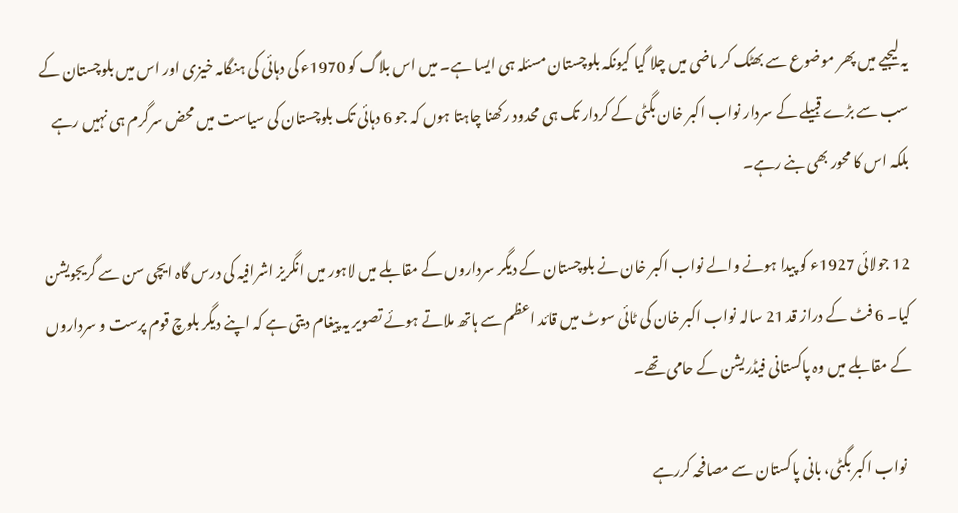یہ لیجیے میں پھر موضوع سے بھٹک کر ماضی میں چلا گیا کیونکہ بلوچستان مسئلہ ہی ایسا ہے۔ میں اس بلاگ کو 1970ء کی دہائی کی ہنگامہ خیزی اور اس میں بلوچستان کے سب سے بڑے قبیلے کے سردار نواب اکبر خان بگٹی کے کردار تک ہی محدود رکھنا چاہتا ہوں کہ جو 6 دہائی تک بلوچستان کی سیاست میں محض سرگرم ہی نہیں رہے بلکہ اس کا محور بھی بنے رہے۔

12 جولائی 1927ء کو پیدا ہونے والے نواب اکبر خان نے بلوچستان کے دیگر سرداروں کے مقابلے میں لاہور میں انگریز اشرافیہ کی درس گاہ ایچی سن سے گریجویشن کیا۔ 6 فٹ کے دراز قد 21 سالہ نواب اکبر خان کی ٹائی سوٹ میں قائد اعظم سے ہاتھ ملاتے ہوئے تصویر یہ پیغام دیتی ہے کہ اپنے دیگر بلوچ قوم پرست و سرداروں کے مقابلے میں وہ پاکستانی فیڈریشن کے حامی تھے۔

  نواب اکبر بگٹی، بانی پاکستان سے مصافحہ کررہے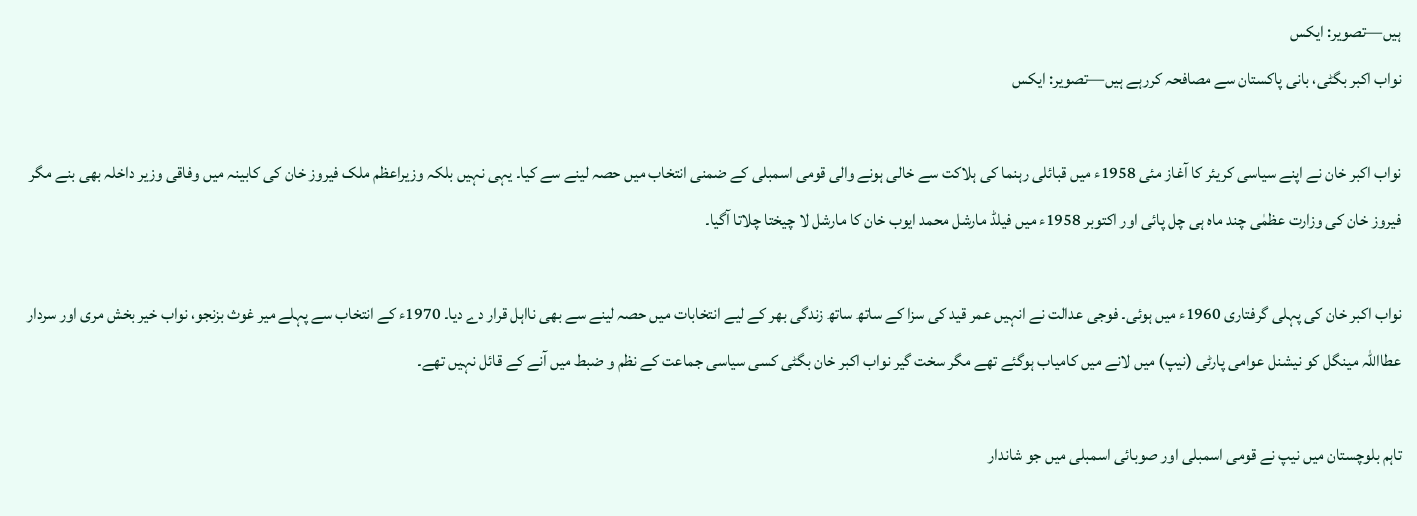ہیں—تصویر: ایکس
نواب اکبر بگٹی، بانی پاکستان سے مصافحہ کررہے ہیں—تصویر: ایکس

نواب اکبر خان نے اپنے سیاسی کریئر کا آغاز مئی 1958ء میں قبائلی رہنما کی ہلاکت سے خالی ہونے والی قومی اسمبلی کے ضمنی انتخاب میں حصہ لینے سے کیا۔ یہی نہیں بلکہ وزیراعظم ملک فیروز خان کی کابینہ میں وفاقی وزیر داخلہ بھی بنے مگر فیروز خان کی وزارت عظمٰی چند ماہ ہی چل پائی اور اکتوبر 1958ء میں فیلڈ مارشل محمد ایوب خان کا مارشل لا چیختا چلاتا آگیا۔

نواب اکبر خان کی پہلی گرفتاری 1960ء میں ہوئی۔ فوجی عدالت نے انہیں عمر قید کی سزا کے ساتھ ساتھ زندگی بھر کے لیے انتخابات میں حصہ لینے سے بھی نااہل قرار دے دیا۔ 1970ء کے انتخاب سے پہلے میر غوث بزنجو، نواب خیر بخش مری اور سردار عطااللہ مینگل کو نیشنل عوامی پارٹی (نیپ) میں لانے میں کامیاب ہوگئے تھے مگر سخت گیر نواب اکبر خان بگٹی کسی سیاسی جماعت کے نظم و ضبط میں آنے کے قائل نہیں تھے۔

تاہم بلوچستان میں نیپ نے قومی اسمبلی اور صوبائی اسمبلی میں جو شاندار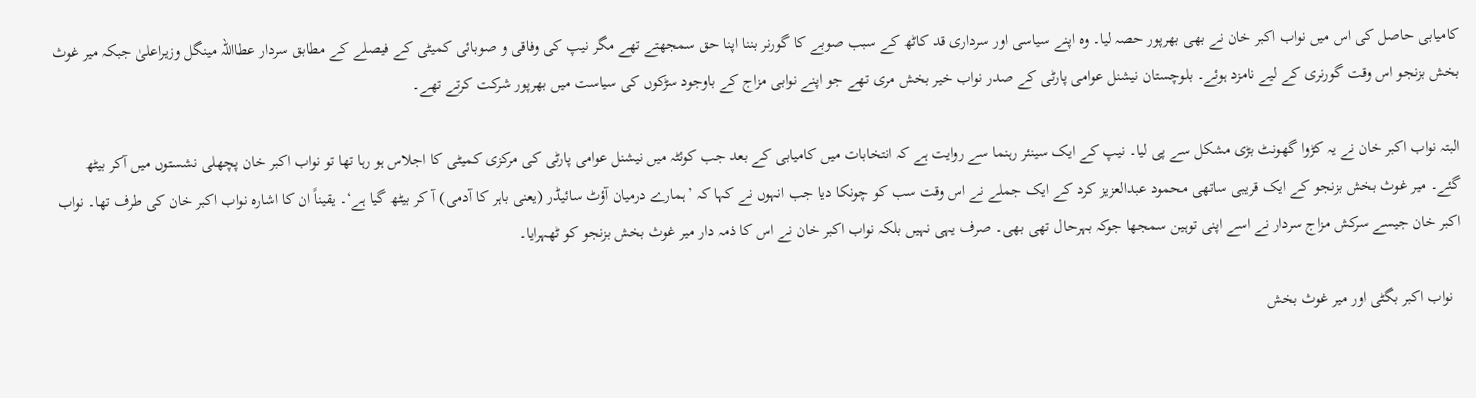کامیابی حاصل کی اس میں نواب اکبر خان نے بھی بھرپور حصہ لیا۔ وہ اپنے سیاسی اور سرداری قد کاٹھ کے سبب صوبے کا گورنر بننا اپنا حق سمجھتے تھے مگر نیپ کی وفاقی و صوبائی کمیٹی کے فیصلے کے مطابق سردار عطااللہ مینگل وزیراعلیٰ جبکہ میر غوث بخش بزنجو اس وقت گورنری کے لیے نامزد ہوئے۔ بلوچستان نیشنل عوامی پارٹی کے صدر نواب خیر بخش مری تھے جو اپنے نوابی مزاج کے باوجود سڑکوں کی سیاست میں بھرپور شرکت کرتے تھے۔

البتہ نواب اکبر خان نے یہ کڑوا گھونٹ بڑی مشکل سے پی لیا۔ نیپ کے ایک سینئر رہنما سے روایت ہے کہ انتخابات میں کامیابی کے بعد جب کوئٹہ میں نیشنل عوامی پارٹی کی مرکزی کمیٹی کا اجلاس ہو رہا تھا تو نواب اکبر خان پچھلی نشستوں میں آکر بیٹھ گئے۔ میر غوث بخش بزنجو کے ایک قریبی ساتھی محمود عبدالعزیز کرد کے ایک جملے نے اس وقت سب کو چونکا دیا جب انہوں نے کہا کہ ’ہمارے درمیان آؤٹ سائیڈر (یعنی باہر کا آدمی) آ کر بیٹھ گیا ہے‘۔ یقیناً ان کا اشارہ نواب اکبر خان کی طرف تھا۔ نواب اکبر خان جیسے سرکش مزاج سردار نے اسے اپنی توہین سمجھا جوکہ بہرحال تھی بھی۔ صرف یہی نہیں بلکہ نواب اکبر خان نے اس کا ذمہ دار میر غوث بخش بزنجو کو ٹھہرایا۔

  نواب اکبر بگٹی اور میر غوث بخش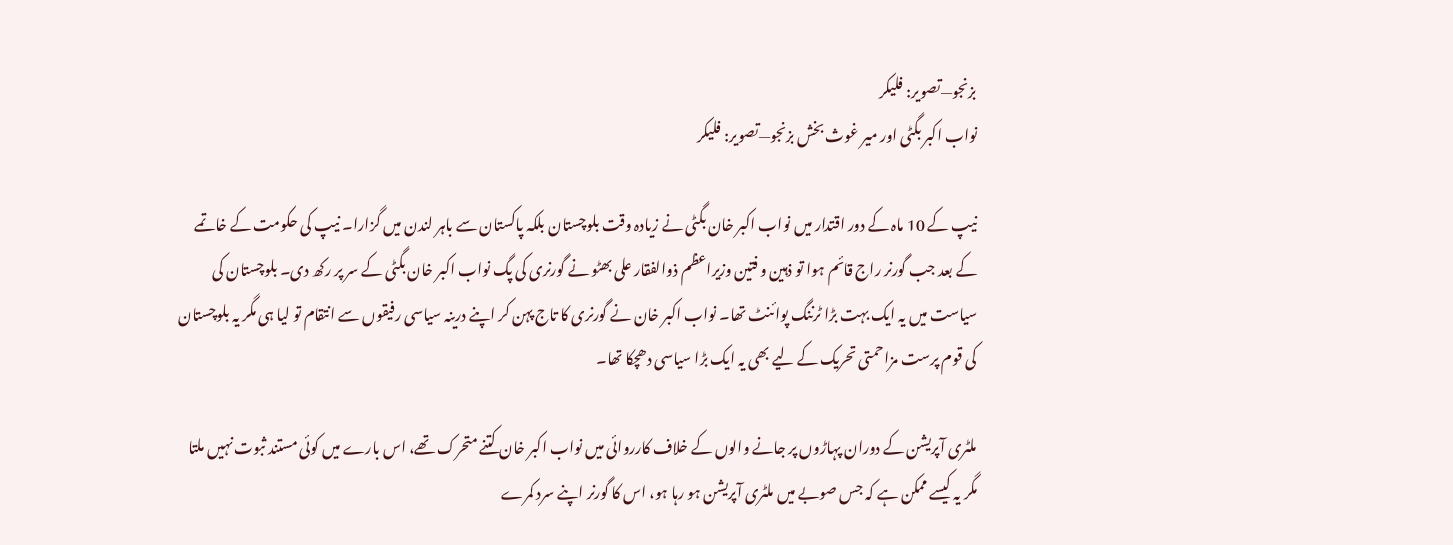بزنجو—تصویر: فلیکر
نواب اکبر بگٹی اور میر غوث بخش بزنجو—تصویر: فلیکر

نیپ کے 10 ماہ کے دور اقتدار میں نواب اکبر خان بگٹی نے زیادہ وقت بلوچستان بلکہ پاکستان سے باہر لندن میں گزارا۔ نیپ کی حکومت کے خاتمے کے بعد جب گورنر راج قائم ہوا تو ذہین و فتین وزیراعظم ذوالفقار علی بھٹو نے گورنری کی پگ نواب اکبر خان بگٹی کے سر پر رکھ دی۔ بلوچستان کی سیاست میں یہ ایک بہت بڑا ٹرننگ پوائنٹ تھا۔ نواب اکبر خان نے گورنری کا تاج پہن کر اپنے درینہ سیاسی رفیقوں سے انتقام تو لیا ہی مگر یہ بلوچستان کی قوم پرست مزاحمتی تحریک کے لیے بھی یہ ایک بڑا سیاسی دھچکا تھا۔

ملٹری آپریشن کے دوران پہاڑوں پر جانے والوں کے خلاف کارروائی میں نواب اکبر خان کتنے متحرک تھے، اس بارے میں کوئی مستند ثبوت نہیں ملتا مگر یہ کیسے ممکن ہے کہ جس صوبے میں ملٹری آپریشن ہو رہا ہو، اس کا گورنر اپنے سرد کمرے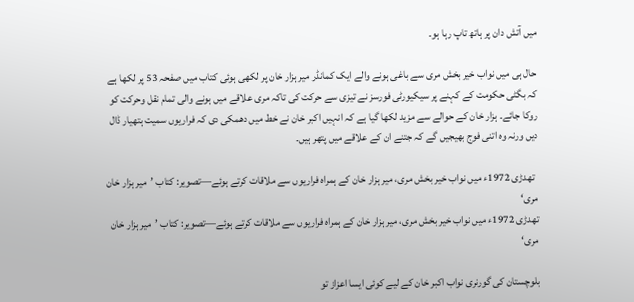میں آتش دان پر ہاتھ تاپ رہا ہو۔

حال ہی میں نواب خیر بخش مری سے باغی ہونے والے ایک کمانڈر میر ہزار خان پر لکھی ہوئی کتاب میں صفحہ 53 پر لکھا ہے کہ بگٹی حکومت کے کہنے پر سیکیورٹی فورسز نے تیزی سے حرکت کی تاکہ مری علاقے میں ہونے والی تمام نقل وحرکت کو روکا جائے۔ ہزار خان کے حوالے سے مزید لکھا گیا ہے کہ انہیں اکبر خان نے خط میں دھمکی دی کہ فراریوں سمیت ہتھیار ڈال دیں ورنہ وہ اتنی فوج بھیجیں گے کہ جتنے ان کے علاقے میں پتھر ہیں۔

  تھدڑی 1972ء میں نواب خیر بخش مری، میر ہزار خان کے ہمراہ فراریوں سے ملاقات کرتے ہوئے—تصویر: کتاب ’میر ہزار خان مری‘
تھدڑی 1972ء میں نواب خیر بخش مری، میر ہزار خان کے ہمراہ فراریوں سے ملاقات کرتے ہوئے—تصویر: کتاب ’میر ہزار خان مری‘

بلوچستان کی گورنری نواب اکبر خان کے لیے کوئی ایسا اعزاز تو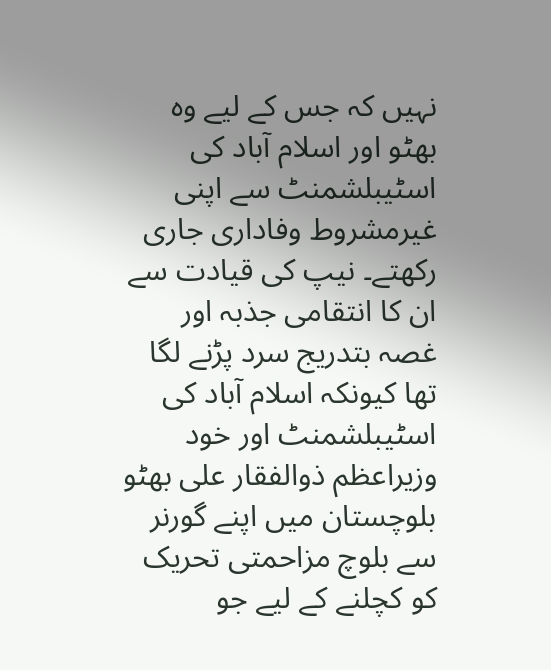نہیں کہ جس کے لیے وہ بھٹو اور اسلام آباد کی اسٹیبلشمنٹ سے اپنی غیرمشروط وفاداری جاری رکھتے۔ نیپ کی قیادت سے ان کا انتقامی جذبہ اور غصہ بتدریج سرد پڑنے لگا تھا کیونکہ اسلام آباد کی اسٹیبلشمنٹ اور خود وزیراعظم ذوالفقار علی بھٹو بلوچستان میں اپنے گورنر سے بلوچ مزاحمتی تحریک کو کچلنے کے لیے جو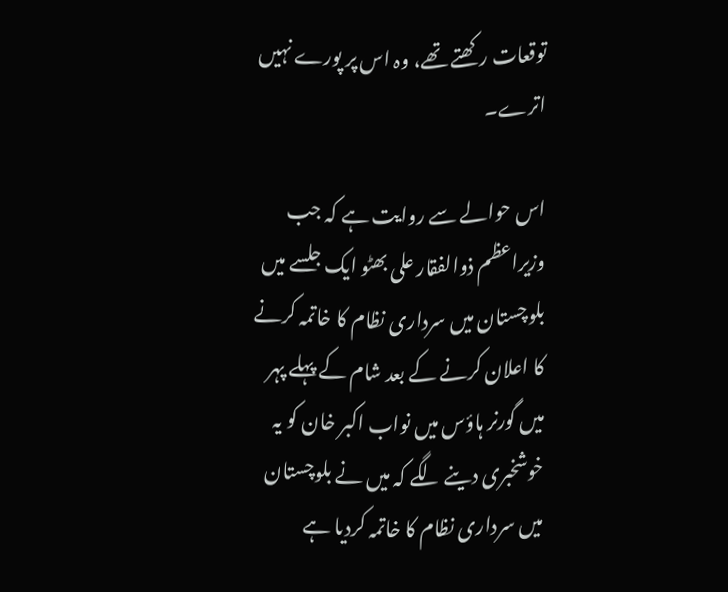توقعات رکھتے تھے، وہ اس پر پورے نہیں اترے۔

اس حوالے سے روایت ہے کہ جب وزیراعظم ذوالفقار علی بھٹو ایک جلسے میں بلوچستان میں سرداری نظام کا خاتمہ کرنے کا اعلان کرنے کے بعد شام کے پہلے پہر میں گورنر ہاؤس میں نواب اکبر خان کو یہ خوشخبری دینے لگے کہ میں نے بلوچستان میں سرداری نظام کا خاتمہ کردیا ہے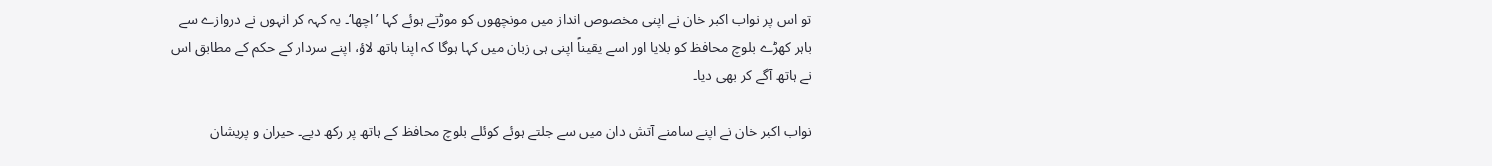تو اس پر نواب اکبر خان نے اپنی مخصوص انداز میں مونچھوں کو موڑتے ہوئے کہا ’اچھا‘۔ یہ کہہ کر انہوں نے دروازے سے باہر کھڑے بلوچ محافظ کو بلایا اور اسے یقیناً اپنی ہی زبان میں کہا ہوگا کہ اپنا ہاتھ لاؤ، اپنے سردار کے حکم کے مطابق اس نے ہاتھ آگے کر بھی دیا۔

نواب اکبر خان نے اپنے سامنے آتش دان میں سے جلتے ہوئے کوئلے بلوچ محافظ کے ہاتھ پر رکھ دیے۔ حیران و پریشان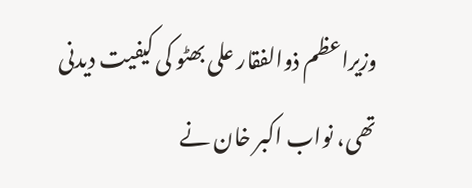وزیراعظم ذوالفقار علی بھٹو کی کیفیت دیدنی تھی، نواب اکبر خان نے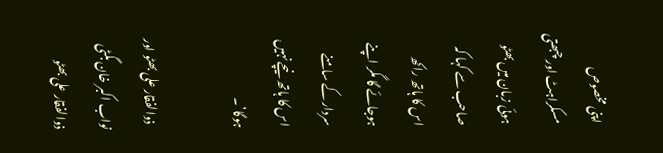اپنی مخصوص مسکراہٹ اور چبھتی ہوئی زبان میں بھٹو صاحب سے کہا کہ اس کا ہاتھ راکھ ہوجائے گا مگر اپنے سردار کے سامنے اس کا ہاتھ نیچے نہیں ہوگا’۔

  ذوالفقار علی بھٹو اور نواب اکبر خان بگٹی
ذوالفقار علی بھٹو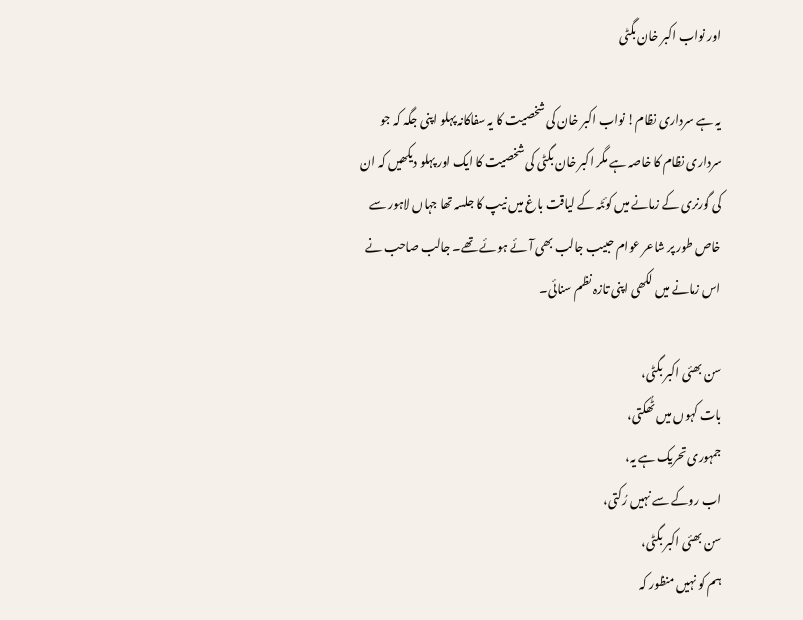اور نواب اکبر خان بگٹی

یہ ہے سرداری نظام! نواب اکبر خان کی شخصیت کا یہ سفاکانہ پہلو اپنی جگہ کہ جو سرداری نظام کا خاصہ ہے مگر اکبر خان بگٹی کی شخصیت کا ایک اور پہلو دیکھیں کہ ان کی گورنری کے زمانے میں کوئٹہ کے لیاقت باغ میں نیپ کا جلسہ تھا جہاں لاہور سے خاص طور پر شاعر عوام حبیب جالب بھی آئے ہوئے تھے۔ جالب صاحب نے اس زمانے میں لکھی اپنی تازہ نظم سنائی۔

سن بھئی اکبر بگٹی،
بات کہوں میں ٹُھکتی،
جمہوری تحریک ہے یہ،
اب روکے سے نہیں رُکتی،
سن بھئی اکبر بگٹی،
ہم کو نہیں منظور کہ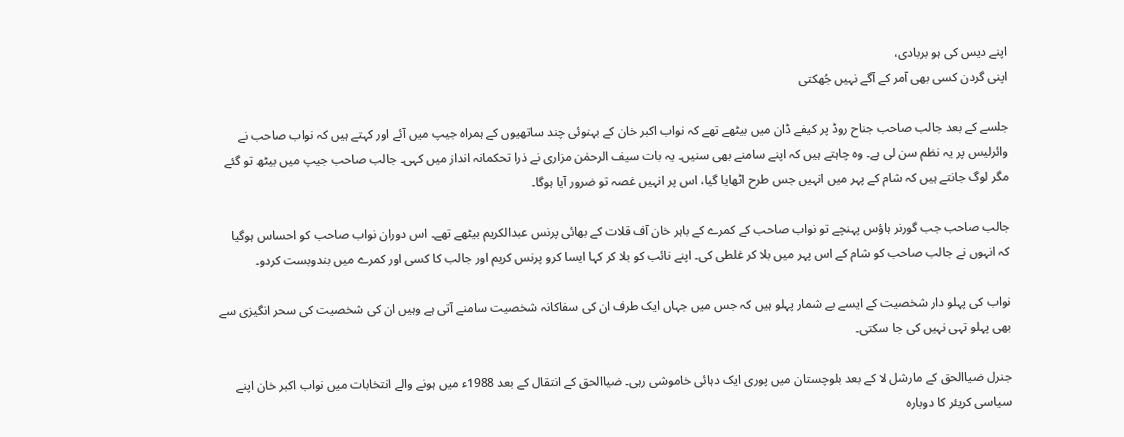اپنے دیس کی ہو بربادی،
اپنی گردن کسی بھی آمر کے آگے نہیں جُھکتی

جلسے کے بعد جالب صاحب جناح روڈ پر کیفے ڈان میں بیٹھے تھے کہ نواب اکبر خان کے بہنوئی چند ساتھیوں کے ہمراہ جیپ میں آئے اور کہتے ہیں کہ نواب صاحب نے وائرلیس پر یہ نظم سن لی ہے۔ وہ چاہتے ہیں کہ اپنے سامنے بھی سنیں۔ یہ بات سیف الرحمٰن مزاری نے ذرا تحکمانہ انداز میں کہی۔ جالب صاحب جیپ میں بیٹھ تو گئے مگر لوگ جانتے ہیں کہ شام کے پہر میں انہیں جس طرح اٹھایا گیا، اس پر انہیں غصہ تو ضرور آیا ہوگا۔

جالب صاحب جب گورنر ہاؤس پہنچے تو نواب صاحب کے کمرے کے باہر خان آف قلات کے بھائی پرنس عبدالکریم بیٹھے تھے۔ اس دوران نواب صاحب کو احساس ہوگیا کہ انہوں نے جالب صاحب کو شام کے اس پہر میں بلا کر غلطی کی۔ اپنے نائب کو بلا کر کہا ایسا کرو پرنس کریم اور جالب کا کسی اور کمرے میں بندوبست کردو۔

نواب کی پہلو دار شخصیت کے ایسے بے شمار پہلو ہیں کہ جس میں جہاں ایک طرف ان کی سفاکانہ شخصیت سامنے آتی ہے وہیں ان کی شخصیت کی سحر انگیزی سے بھی پہلو تہی نہیں کی جا سکتی۔

جنرل ضیاالحق کے مارشل لا کے بعد بلوچستان میں پوری ایک دہائی خاموشی رہی۔ ضیاالحق کے انتقال کے بعد 1988ء میں ہونے والے انتخابات میں نواب اکبر خان اپنے سیاسی کریئر کا دوبارہ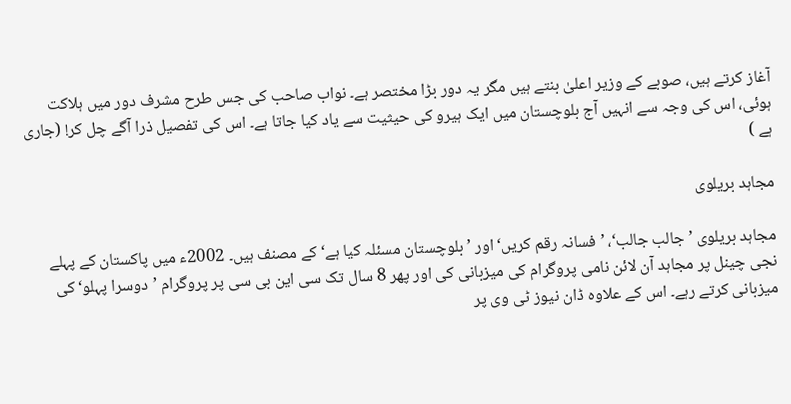آغاز کرتے ہیں، صوبے کے وزیر اعلیٰ بنتے ہیں مگر یہ دور بڑا مختصر ہے۔ نواب صاحب کی جس طرح مشرف دور میں ہلاکت ہوئی، اس کی وجہ سے انہیں آج بلوچستان میں ایک ہیرو کی حیثیت سے یاد کیا جاتا ہے۔ اس کی تفصیل ذرا آگے چل کر! (جاری ہے )

مجاہد بریلوی

مجاہد بریلوی ’جالب جالب‘، ’فسانہ رقم کریں‘ اور ’بلوچستان مسئلہ کیا ہے‘ کے مصنف ہیں۔ 2002ء میں پاکستان کے پہلے نجی چینل پر مجاہد آن لائن نامی پروگرام کی میزبانی کی اور پھر 8 سال تک سی این بی سی پر پروگرام ’دوسرا پہلو‘ کی میزبانی کرتے رہے۔ اس کے علاوہ ڈان نیوز ٹی وی پر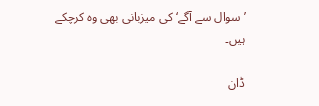’سوال سے آگے‘ کی میزبانی بھی وہ کرچکے ہیں۔

ڈان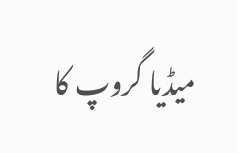میڈیا گروپ کا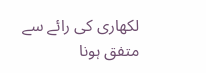لکھاری کی رائے سے متفق ہونا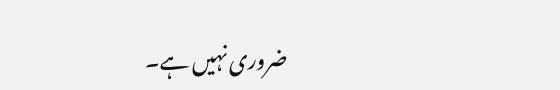ضروری نہیں ہے۔